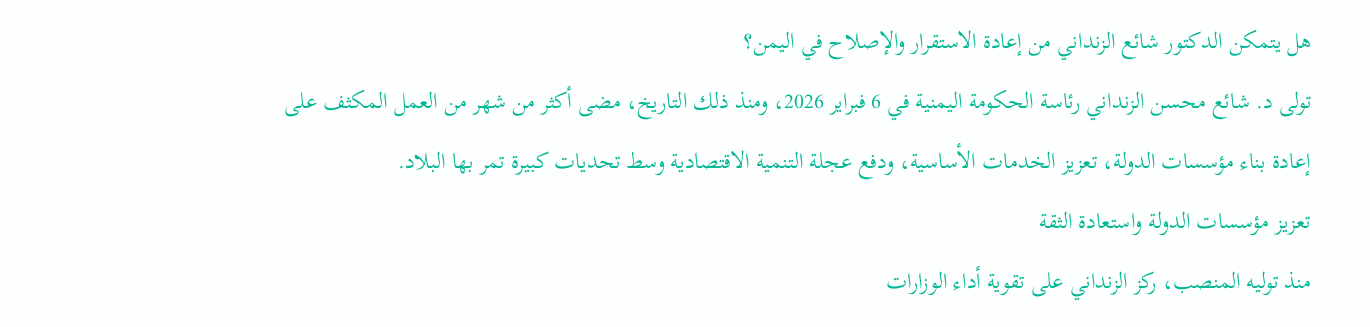هل يتمكن الدكتور شائع الزنداني من إعادة الاستقرار والإصلاح في اليمن؟
تولى د. شائع محسن الزنداني رئاسة الحكومة اليمنية في 6 فبراير 2026، ومنذ ذلك التاريخ، مضى أكثر من شهر من العمل المكثف على إعادة بناء مؤسسات الدولة، تعزيز الخدمات الأساسية، ودفع عجلة التنمية الاقتصادية وسط تحديات كبيرة تمر بها البلاد.
تعزيز مؤسسات الدولة واستعادة الثقة
منذ توليه المنصب، ركز الزنداني على تقوية أداء الوزارات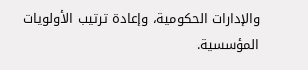والإدارات الحكومية، وإعادة ترتيب الأولويات المؤسسية.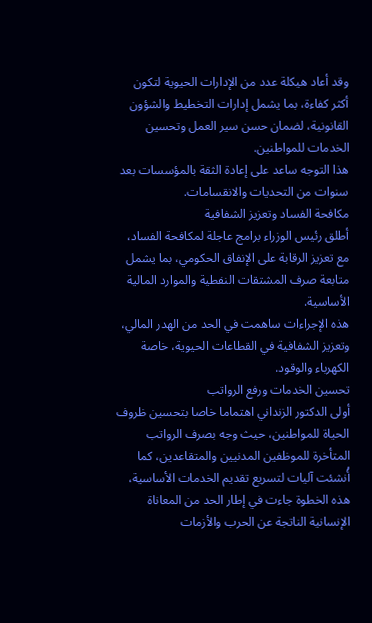وقد أعاد هيكلة عدد من الإدارات الحيوية لتكون أكثر كفاءة، بما يشمل إدارات التخطيط والشؤون القانونية، لضمان حسن سير العمل وتحسين الخدمات للمواطنين.
هذا التوجه ساعد على إعادة الثقة بالمؤسسات بعد سنوات من التحديات والانقسامات.
مكافحة الفساد وتعزيز الشفافية
أطلق رئيس الوزراء برامج عاجلة لمكافحة الفساد، مع تعزيز الرقابة على الإنفاق الحكومي، بما يشمل متابعة صرف المشتقات النفطية والموارد المالية الأساسية.
هذه الإجراءات ساهمت في الحد من الهدر المالي، وتعزيز الشفافية في القطاعات الحيوية، خاصة الكهرباء والوقود.
تحسين الخدمات ورفع الرواتب
أولى الدكتور الزنداني اهتماما خاصا بتحسين ظروف الحياة للمواطنين، حيث وجه بصرف الرواتب المتأخرة للموظفين المدنيين والمتقاعدين، كما أُنشئت آليات لتسريع تقديم الخدمات الأساسية، هذه الخطوة جاءت في إطار الحد من المعاناة الإنسانية الناتجة عن الحرب والأزمات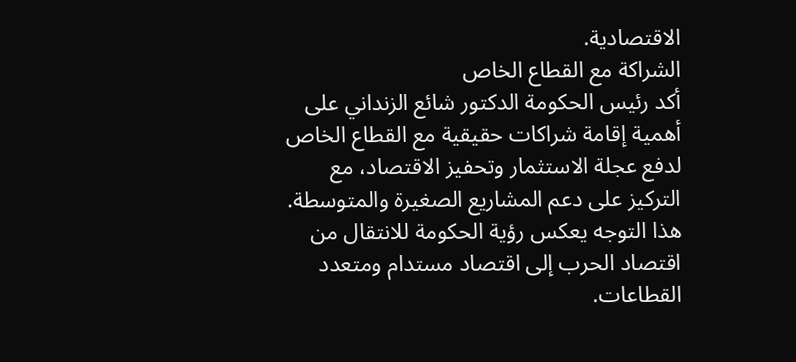الاقتصادية.
الشراكة مع القطاع الخاص
أكد رئيس الحكومة الدكتور شائع الزنداني على أهمية إقامة شراكات حقيقية مع القطاع الخاص لدفع عجلة الاستثمار وتحفيز الاقتصاد، مع التركيز على دعم المشاريع الصغيرة والمتوسطة.
هذا التوجه يعكس رؤية الحكومة للانتقال من اقتصاد الحرب إلى اقتصاد مستدام ومتعدد القطاعات.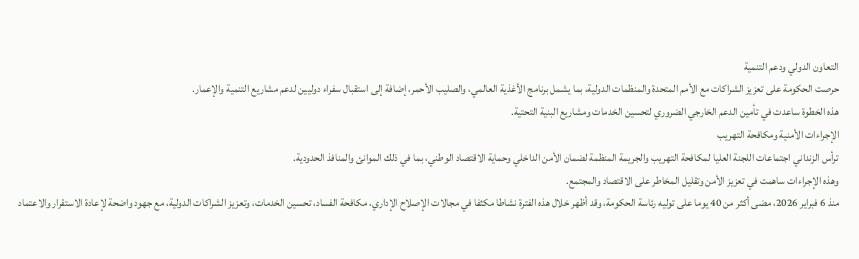التعاون الدولي ودعم التنمية
حرصت الحكومة على تعزيز الشراكات مع الأمم المتحدة والمنظمات الدولية، بما يشمل برنامج الأغذية العالمي، والصليب الأحمر، إضافة إلى استقبال سفراء دوليين لدعم مشاريع التنمية والإعمار.
هذه الخطوة ساعدت في تأمين الدعم الخارجي الضروري لتحسين الخدمات ومشاريع البنية التحتية.
الإجراءات الأمنية ومكافحة التهريب
ترأس الزنداني اجتماعات اللجنة العليا لمكافحة التهريب والجريمة المنظمة لضمان الأمن الداخلي وحماية الاقتصاد الوطني، بما في ذلك الموانئ والمنافذ الحدودية.
وهذه الإجراءات ساهمت في تعزيز الأمن وتقليل المخاطر على الاقتصاد والمجتمع.
منذ 6 فبراير 2026، مضى أكثر من 40 يوما على توليه رئاسة الحكومة، وقد أظهر خلال هذه الفترة نشاطا مكثفا في مجالات الإصلاح الإداري، مكافحة الفساد، تحسين الخدمات، وتعزيز الشراكات الدولية، مع جهود واضحة لإعادة الاستقرار والاعتماد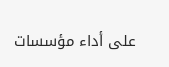على أداء مؤسسات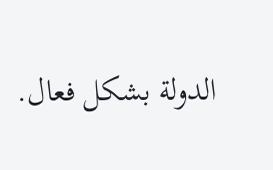الدولة بشكل فعال.